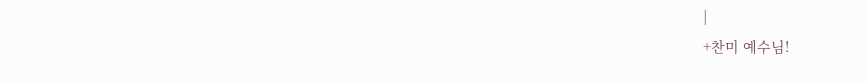|
+찬미 예수님!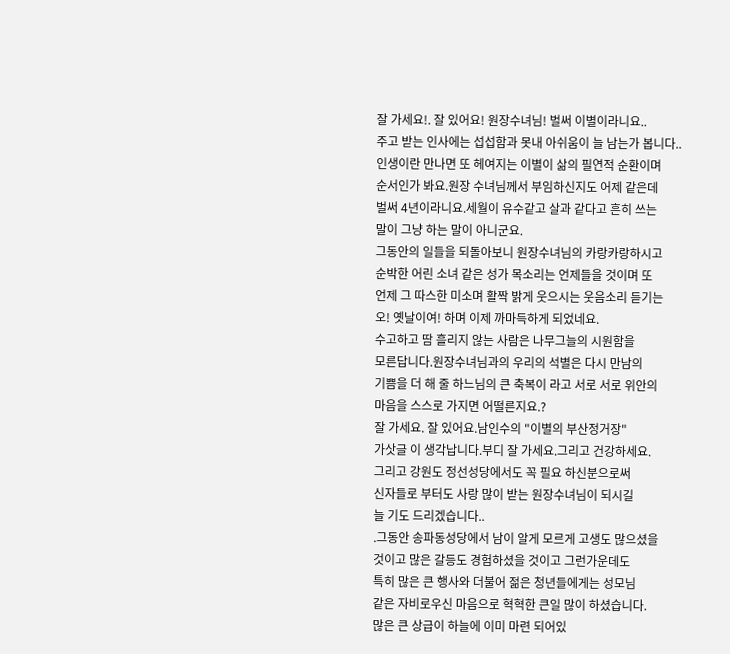잘 가세요!. 잘 있어요! 원장수녀님! 벌써 이별이라니요..
주고 받는 인사에는 섭섭함과 못내 아쉬움이 늘 남는가 봅니다..
인생이란 만나면 또 헤여지는 이별이 삶의 필연적 순환이며
순서인가 봐요.원장 수녀님께서 부임하신지도 어제 같은데
벌써 4년이라니요.세월이 유수같고 살과 같다고 흔히 쓰는
말이 그냥 하는 말이 아니군요.
그동안의 일들을 되돌아보니 원장수녀님의 카랑카랑하시고
순박한 어린 소녀 같은 성가 목소리는 언제들을 것이며 또
언제 그 따스한 미소며 활짝 밝게 웃으시는 웃음소리 듣기는
오! 옛날이여! 하며 이제 까마득하게 되었네요.
수고하고 땀 흘리지 않는 사람은 나무그늘의 시원함을
모른답니다.원장수녀님과의 우리의 석별은 다시 만남의
기쁨을 더 해 줄 하느님의 큰 축복이 라고 서로 서로 위안의
마음을 스스로 가지면 어떨른지요.?
잘 가세요. 잘 있어요.남인수의 "이별의 부산정거장"
가삿글 이 생각납니다.부디 잘 가세요.그리고 건강하세요.
그리고 강원도 정선성당에서도 꼭 필요 하신분으로써
신자들로 부터도 사랑 많이 받는 원장수녀님이 되시길
늘 기도 드리겠습니다..
.그동안 송파동성당에서 남이 알게 모르게 고생도 많으셨을
것이고 많은 갈등도 경험하셨을 것이고 그런가운데도
특히 많은 큰 행사와 더불어 젊은 청년들에게는 성모님
같은 자비로우신 마음으로 혁혁한 큰일 많이 하셨습니다.
많은 큰 상급이 하늘에 이미 마련 되어있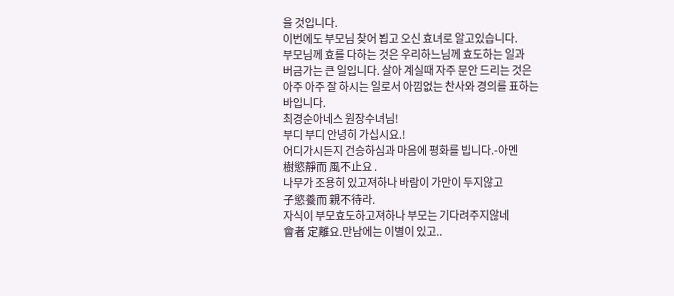을 것입니다.
이번에도 부모님 찾어 뵙고 오신 효녀로 알고있습니다.
부모님께 효를 다하는 것은 우리하느님께 효도하는 일과
버금가는 큰 일입니다. 살아 계실때 자주 문안 드리는 것은
아주 아주 잘 하시는 일로서 아낌없는 찬사와 경의를 표하는
바입니다.
최경순아네스 원장수녀님!
부디 부디 안녕히 가십시요.!
어디가시든지 건승하심과 마음에 평화를 빕니다.-아멘
樹慾靜而 風不止요 .
나무가 조용히 있고져하나 바람이 가만이 두지않고
子慾養而 親不待라.
자식이 부모효도하고져하나 부모는 기다려주지않네
會者 定離요.만남에는 이별이 있고..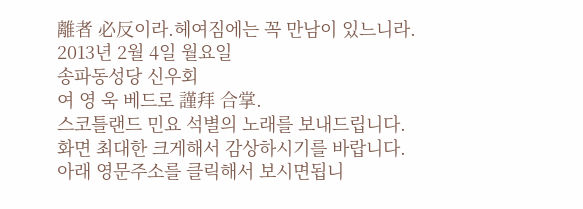離者 必反이라.헤여짐에는 꼭 만남이 있느니라.
2013년 2월 4일 월요일
송파동성당 신우회
여 영 욱 베드로 謹拜 合掌.
스코틀랜드 민요 석별의 노래를 보내드립니다.
화면 최대한 크게해서 감상하시기를 바랍니다.
아래 영문주소를 클릭해서 보시면됩니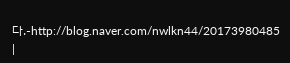다.-http://blog.naver.com/nwlkn44/20173980485
|